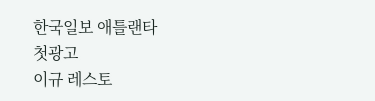한국일보 애틀랜타
첫광고
이규 레스토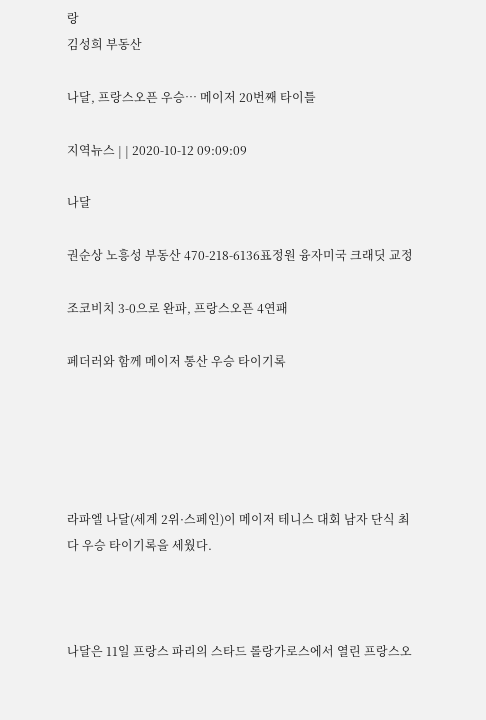랑
김성희 부동산

나달, 프랑스오픈 우승… 메이저 20번째 타이틀

지역뉴스 | | 2020-10-12 09:09:09

나달

권순상 노흥성 부동산 470-218-6136표정원 융자미국 크래딧 교정

조코비치 3-0으로 완파, 프랑스오픈 4연패

페더러와 함께 메이저 통산 우승 타이기록





라파엘 나달(세계 2위·스페인)이 메이저 테니스 대회 남자 단식 최다 우승 타이기록을 세웠다.



나달은 11일 프랑스 파리의 스타드 롤랑가로스에서 열린 프랑스오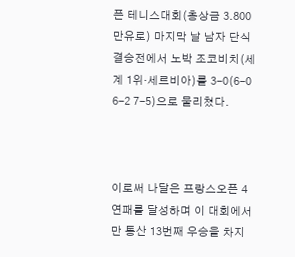픈 테니스대회(총상금 3.800만유로) 마지막 날 남자 단식 결승전에서 노박 조코비치(세계 1위·세르비아)를 3-0(6-0 6-2 7-5)으로 물리쳤다.



이로써 나달은 프랑스오픈 4연패를 달성하며 이 대회에서만 통산 13번째 우승을 차지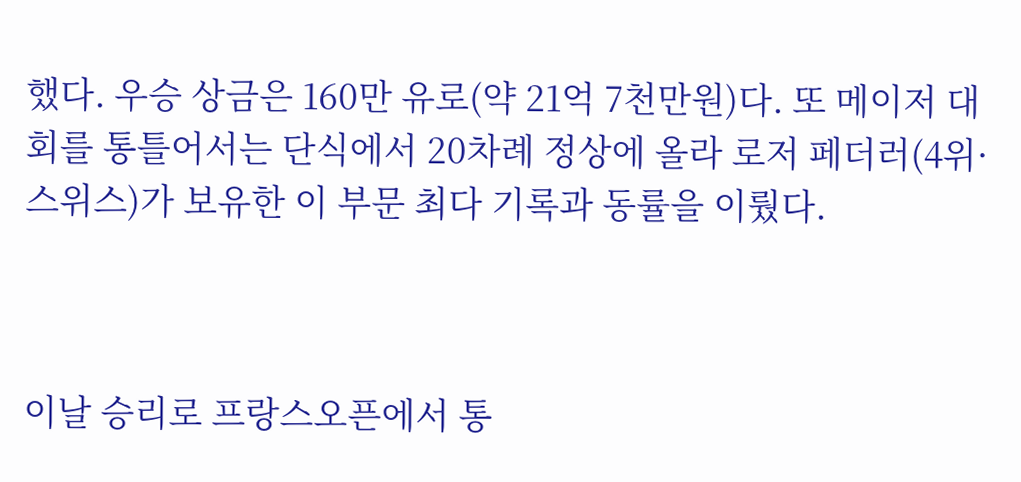했다. 우승 상금은 160만 유로(약 21억 7천만원)다. 또 메이저 대회를 통틀어서는 단식에서 20차례 정상에 올라 로저 페더러(4위·스위스)가 보유한 이 부문 최다 기록과 동률을 이뤘다.



이날 승리로 프랑스오픈에서 통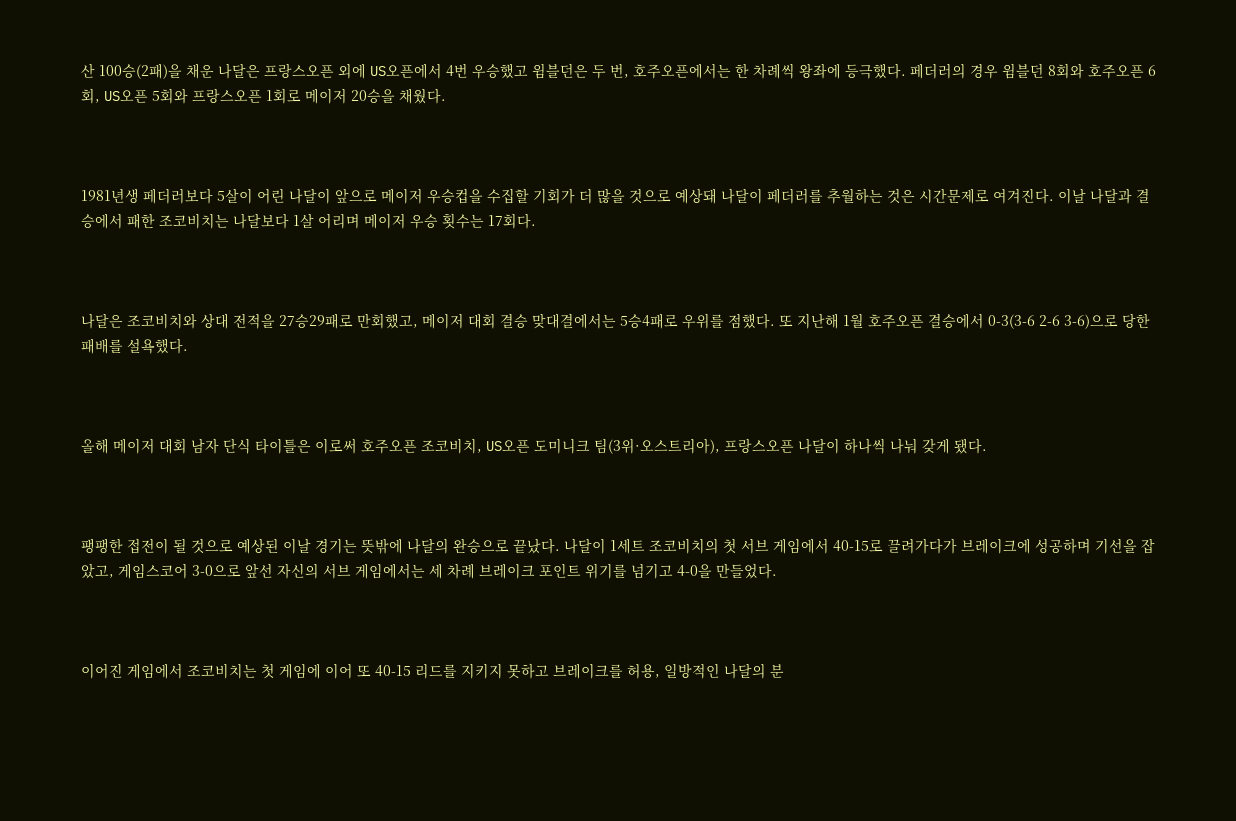산 100승(2패)을 채운 나달은 프랑스오픈 외에 US오픈에서 4번 우승했고 윔블던은 두 번, 호주오픈에서는 한 차례씩 왕좌에 등극했다. 페더러의 경우 윔블던 8회와 호주오픈 6회, US오픈 5회와 프랑스오픈 1회로 메이저 20승을 채웠다.



1981년생 페더러보다 5살이 어린 나달이 앞으로 메이저 우승컵을 수집할 기회가 더 많을 것으로 예상돼 나달이 페더러를 추월하는 것은 시간문제로 여겨진다. 이날 나달과 결승에서 패한 조코비치는 나달보다 1살 어리며 메이저 우승 횟수는 17회다.



나달은 조코비치와 상대 전적을 27승29패로 만회했고, 메이저 대회 결승 맞대결에서는 5승4패로 우위를 점했다. 또 지난해 1월 호주오픈 결승에서 0-3(3-6 2-6 3-6)으로 당한 패배를 설욕했다.



올해 메이저 대회 남자 단식 타이틀은 이로써 호주오픈 조코비치, US오픈 도미니크 팀(3위·오스트리아), 프랑스오픈 나달이 하나씩 나눠 갖게 됐다.



팽팽한 접전이 될 것으로 예상된 이날 경기는 뜻밖에 나달의 완승으로 끝났다. 나달이 1세트 조코비치의 첫 서브 게임에서 40-15로 끌려가다가 브레이크에 성공하며 기선을 잡았고, 게임스코어 3-0으로 앞선 자신의 서브 게임에서는 세 차례 브레이크 포인트 위기를 넘기고 4-0을 만들었다.



이어진 게임에서 조코비치는 첫 게임에 이어 또 40-15 리드를 지키지 못하고 브레이크를 허용, 일방적인 나달의 분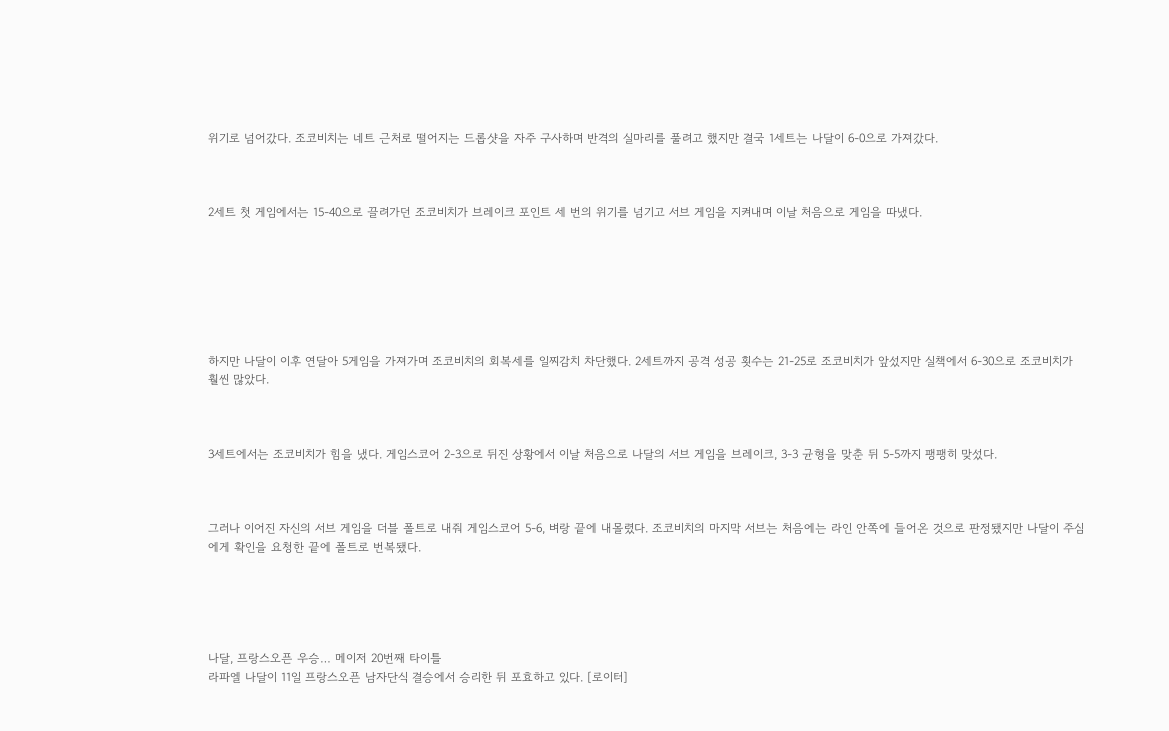위기로 넘어갔다. 조코비치는 네트 근처로 떨어지는 드롭샷을 자주 구사하며 반격의 실마리를 풀려고 했지만 결국 1세트는 나달이 6-0으로 가져갔다.



2세트 첫 게임에서는 15-40으로 끌려가던 조코비치가 브레이크 포인트 세 번의 위기를 넘기고 서브 게임을 지켜내며 이날 처음으로 게임을 따냈다.







하지만 나달이 이후 연달아 5게임을 가져가며 조코비치의 회복세를 일찌감치 차단했다. 2세트까지 공격 성공 횟수는 21-25로 조코비치가 앞섰지만 실책에서 6-30으로 조코비치가 훨씬 많았다.



3세트에서는 조코비치가 힘을 냈다. 게임스코어 2-3으로 뒤진 상황에서 이날 처음으로 나달의 서브 게임을 브레이크, 3-3 균형을 맞춘 뒤 5-5까지 팽팽히 맞섰다.



그러나 이어진 자신의 서브 게임을 더블 폴트로 내줘 게임스코어 5-6, 벼랑 끝에 내몰렸다. 조코비치의 마지막 서브는 처음에는 라인 안쪽에 들어온 것으로 판정됐지만 나달이 주심에게 확인을 요청한 끝에 폴트로 번복됐다.





나달, 프랑스오픈 우승… 메이저 20번째 타이틀
라파엘 나달이 11일 프랑스오픈 남자단식 결승에서 승리한 뒤 포효하고 있다. [로이터]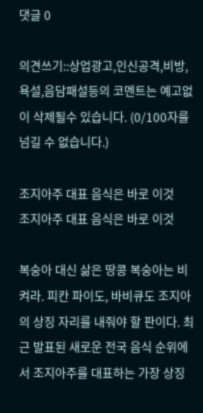댓글 0

의견쓰기::상업광고,인신공격,비방,욕설,음담패설등의 코멘트는 예고없이 삭제될수 있습니다. (0/100자를 넘길 수 없습니다.)

조지아주 대표 음식은 바로 이것
조지아주 대표 음식은 바로 이것

복숭아 대신 삶은 땅콩 복숭아는 비켜라. 피칸 파이도, 바비큐도 조지아의 상징 자리를 내줘야 할 판이다. 최근 발표된 새로운 전국 음식 순위에서 조지아주를 대표하는 가장 상징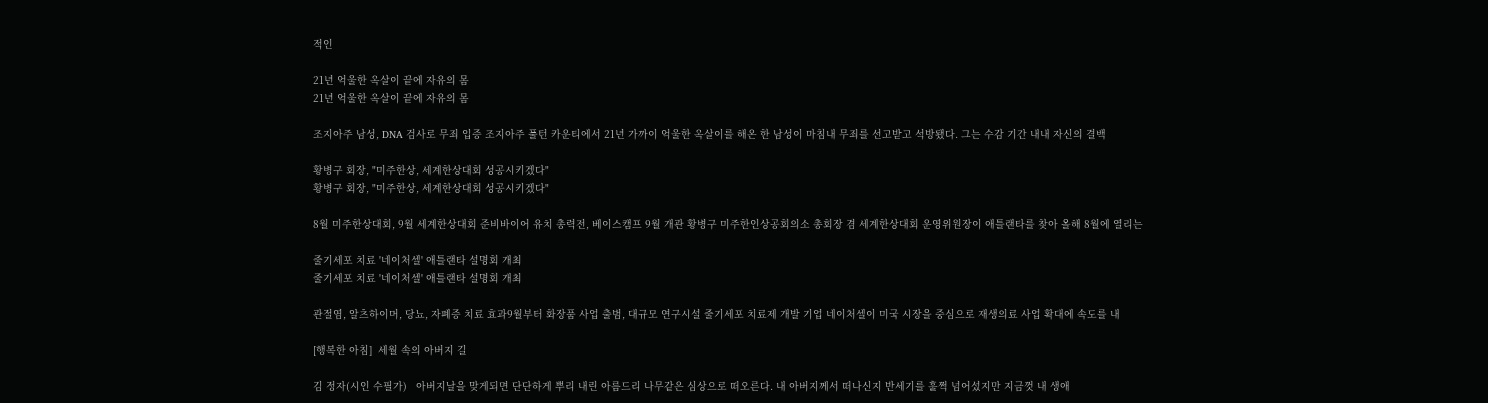적인

21년 억울한 옥살이 끝에 자유의 몸
21년 억울한 옥살이 끝에 자유의 몸

조지아주 남성, DNA 검사로 무죄 입증 조지아주 풀턴 카운티에서 21년 가까이 억울한 옥살이를 해온 한 남성이 마침내 무죄를 선고받고 석방됐다. 그는 수감 기간 내내 자신의 결백

황병구 회장, "미주한상, 세계한상대회 성공시키겠다"
황병구 회장, "미주한상, 세계한상대회 성공시키겠다"

8월 미주한상대회, 9월 세계한상대회 준비바이어 유치 총력전, 베이스캠프 9월 개관 황병구 미주한인상공회의소 총회장 겸 세계한상대회 운영위원장이 애틀랜타를 찾아 올해 8월에 열리는

줄기세포 치료 '네이처셀' 애틀랜타 설명회 개최
줄기세포 치료 '네이처셀' 애틀랜타 설명회 개최

관절염, 알츠하이머, 당뇨, 자폐증 치료 효과9월부터 화장품 사업 출범, 대규모 연구시설 줄기세포 치료제 개발 기업 네이처셀이 미국 시장을 중심으로 재생의료 사업 확대에 속도를 내

[행복한 아침]  세월 속의 아버지 길

김 정자(시인 수필가)   아버지날을 맞게되면 단단하게 뿌리 내린 아름드리 나무같은 심상으로 떠오른다. 내 아버지께서 떠나신지 반세기를 훌쩍 넘어섰지만 지금껏 내 생애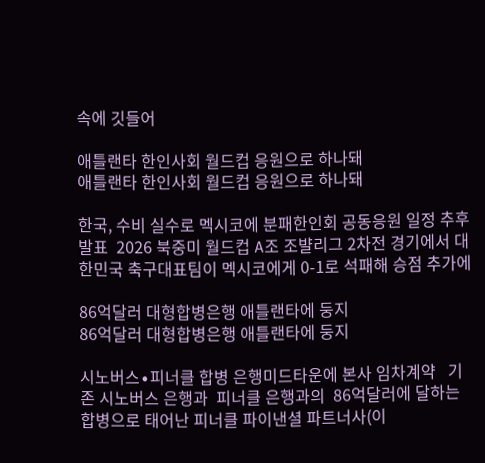속에 깃들어

애틀랜타 한인사회 월드컵 응원으로 하나돼
애틀랜타 한인사회 월드컵 응원으로 하나돼

한국, 수비 실수로 멕시코에 분패한인회 공동응원 일정 추후 발표  2026 북중미 월드컵 A조 조뱔리그 2차전 경기에서 대한민국 축구대표팀이 멕시코에게 0-1로 석패해 승점 추가에

86억달러 대형합병은행 애틀랜타에 둥지
86억달러 대형합병은행 애틀랜타에 둥지

시노버스∙피너클 합병 은행미드타운에 본사 임차계약   기존 시노버스 은행과  피너클 은행과의  86억달러에 달하는 합병으로 태어난 피너클 파이낸셜 파트너사(이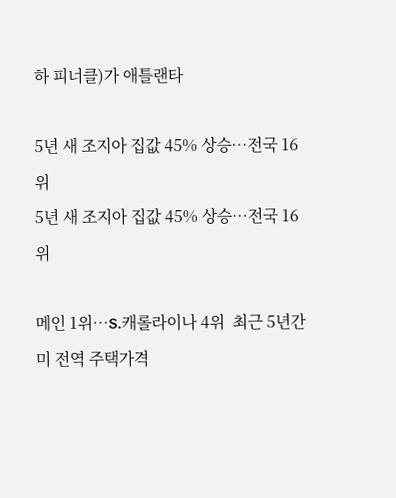하 피너클)가 애틀랜타

5년 새 조지아 집값 45% 상승…전국 16위
5년 새 조지아 집값 45% 상승…전국 16위

메인 1위…S.캐롤라이나 4위  최근 5년간 미 전역 주택가격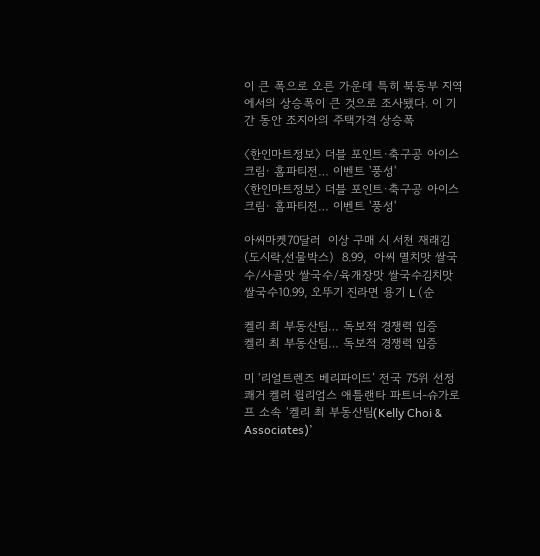이 큰 폭으로 오른 가운데 특히 북동부 지역에서의 상승폭이 큰 것으로 조사됐다. 이 기간 동안 조지아의 주택가격 상승폭

〈한인마트정보〉 더블 포인트∙축구공 아이스크림∙ 홈파티전… 이벤트 '풍성'
〈한인마트정보〉 더블 포인트∙축구공 아이스크림∙ 홈파티전… 이벤트 '풍성'

아씨마켓70달러  이상 구매 시 서천 재래김 (도시락,선물박스)  8.99,  아씨 멸치맛 쌀국수/사골맛 쌀국수/육개장맛 쌀국수김치맛 쌀국수10.99, 오뚜기 진라면 용기 L (순

켈리 최 부동산팀… 독보적 경쟁력 입증
켈리 최 부동산팀… 독보적 경쟁력 입증

미 ‘리얼트렌즈 베리파이드’ 전국 75위 선정 쾌거 켈러 윌리엄스 애틀랜타 파트너-슈가로프 소속 ‘켈리 최 부동산팀(Kelly Choi & Associates)’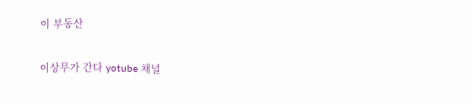이 부동산

이상무가 간다 yotube 채널